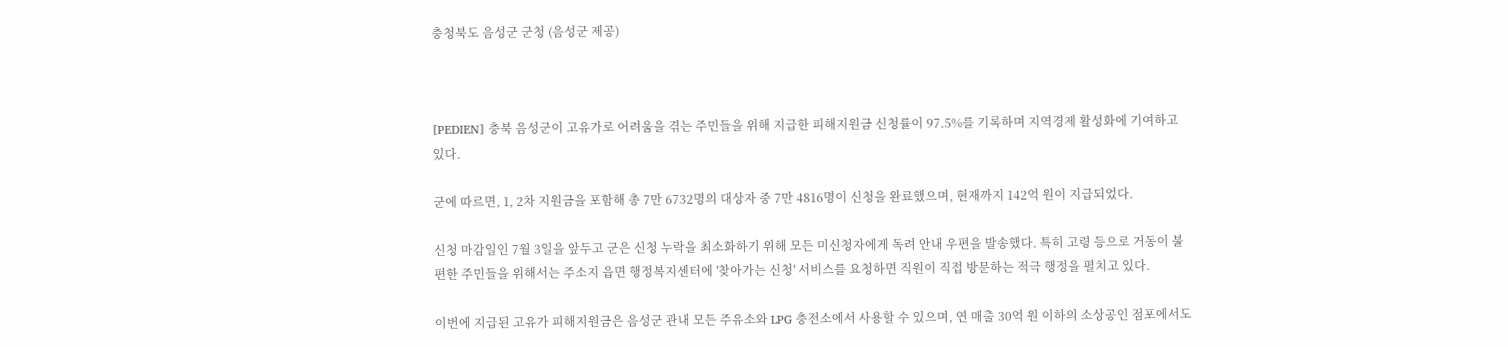충청북도 음성군 군청 (음성군 제공)



[PEDIEN] 충북 음성군이 고유가로 어려움을 겪는 주민들을 위해 지급한 피해지원금 신청률이 97.5%를 기록하며 지역경제 활성화에 기여하고 있다.

군에 따르면, 1, 2차 지원금을 포함해 총 7만 6732명의 대상자 중 7만 4816명이 신청을 완료했으며, 현재까지 142억 원이 지급되었다.

신청 마감일인 7월 3일을 앞두고 군은 신청 누락을 최소화하기 위해 모든 미신청자에게 독려 안내 우편을 발송했다. 특히 고령 등으로 거동이 불편한 주민들을 위해서는 주소지 읍면 행정복지센터에 '찾아가는 신청' 서비스를 요청하면 직원이 직접 방문하는 적극 행정을 펼치고 있다.

이번에 지급된 고유가 피해지원금은 음성군 관내 모든 주유소와 LPG 충전소에서 사용할 수 있으며, 연 매출 30억 원 이하의 소상공인 점포에서도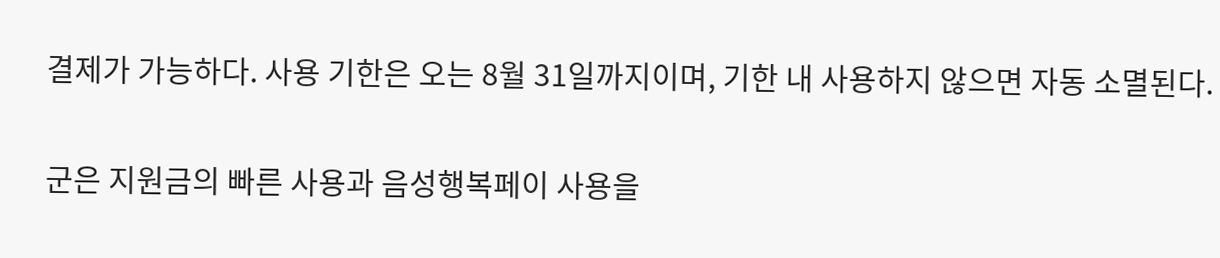결제가 가능하다. 사용 기한은 오는 8월 31일까지이며, 기한 내 사용하지 않으면 자동 소멸된다.

군은 지원금의 빠른 사용과 음성행복페이 사용을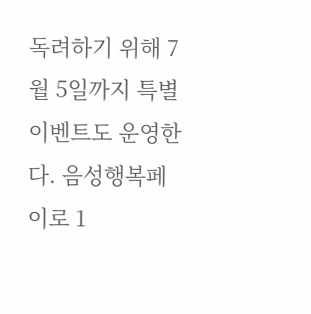독려하기 위해 7월 5일까지 특별 이벤트도 운영한다. 음성행복페이로 1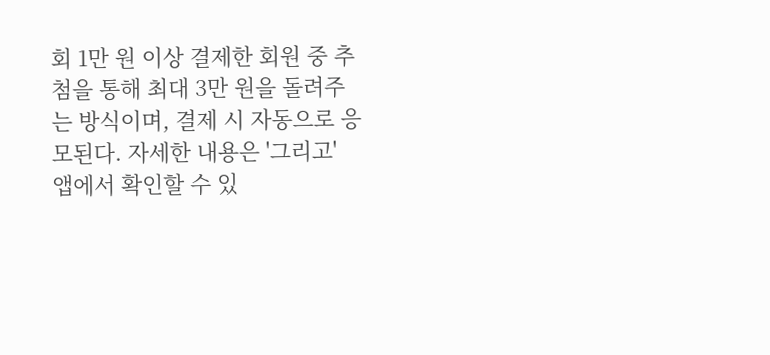회 1만 원 이상 결제한 회원 중 추첨을 통해 최대 3만 원을 돌려주는 방식이며, 결제 시 자동으로 응모된다. 자세한 내용은 '그리고' 앱에서 확인할 수 있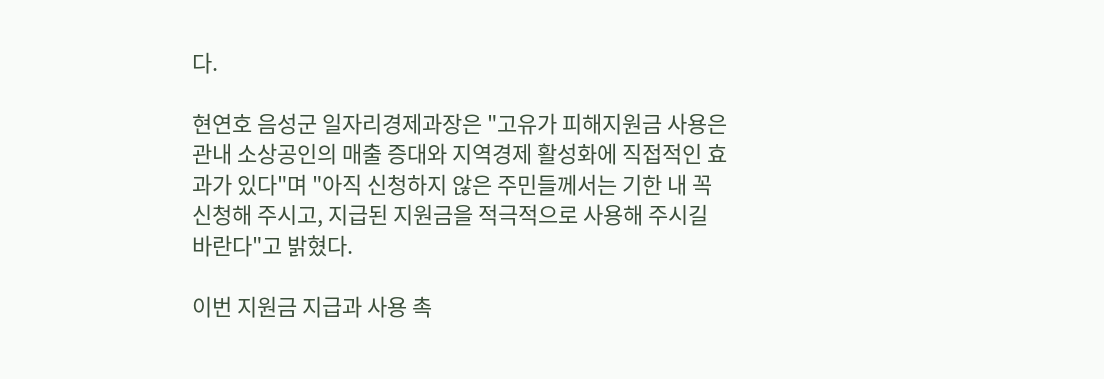다.

현연호 음성군 일자리경제과장은 "고유가 피해지원금 사용은 관내 소상공인의 매출 증대와 지역경제 활성화에 직접적인 효과가 있다"며 "아직 신청하지 않은 주민들께서는 기한 내 꼭 신청해 주시고, 지급된 지원금을 적극적으로 사용해 주시길 바란다"고 밝혔다.

이번 지원금 지급과 사용 촉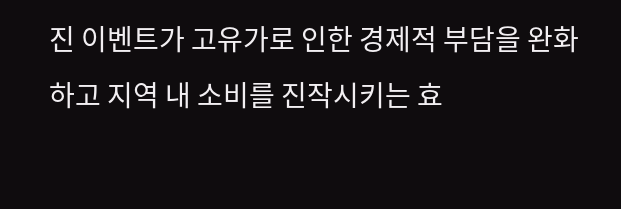진 이벤트가 고유가로 인한 경제적 부담을 완화하고 지역 내 소비를 진작시키는 효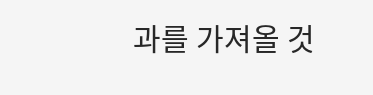과를 가져올 것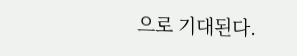으로 기대된다.